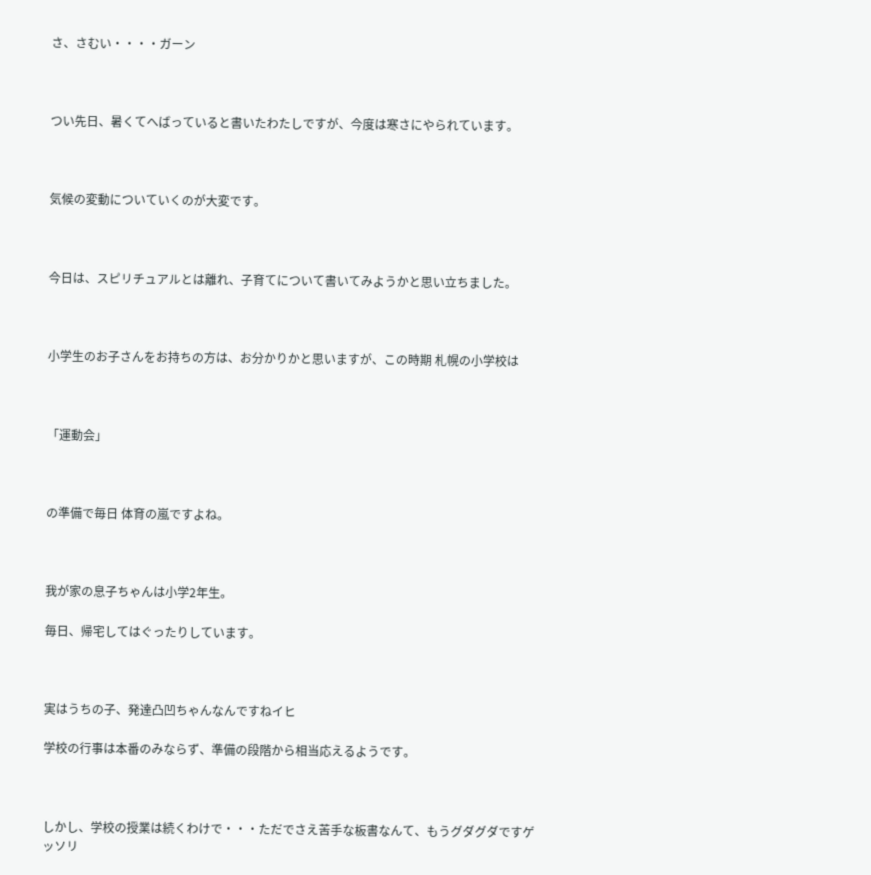さ、さむい・・・・ガーン



つい先日、暑くてへばっていると書いたわたしですが、今度は寒さにやられています。



気候の変動についていくのが大変です。



今日は、スピリチュアルとは離れ、子育てについて書いてみようかと思い立ちました。



小学生のお子さんをお持ちの方は、お分かりかと思いますが、この時期 札幌の小学校は



「運動会」



の準備で毎日 体育の嵐ですよね。



我が家の息子ちゃんは小学2年生。

毎日、帰宅してはぐったりしています。



実はうちの子、発達凸凹ちゃんなんですねイヒ

学校の行事は本番のみならず、準備の段階から相当応えるようです。



しかし、学校の授業は続くわけで・・・ただでさえ苦手な板書なんて、もうグダグダですゲッソリ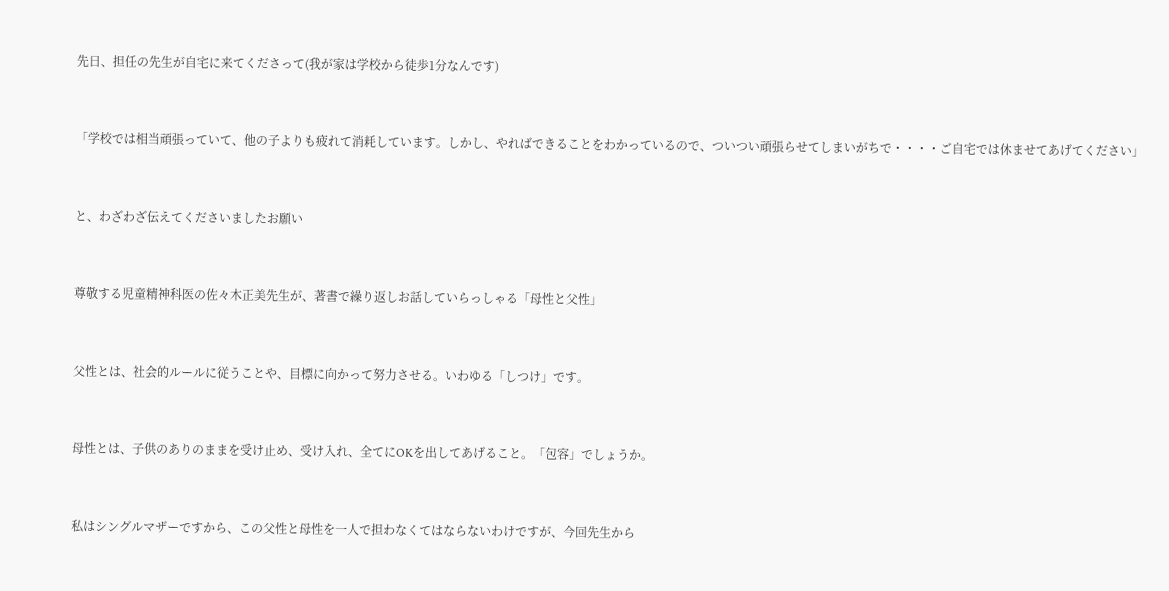先日、担任の先生が自宅に来てくださって(我が家は学校から徒歩1分なんです)



「学校では相当頑張っていて、他の子よりも疲れて消耗しています。しかし、やればできることをわかっているので、ついつい頑張らせてしまいがちで・・・・ご自宅では休ませてあげてください」



と、わざわざ伝えてくださいましたお願い



尊敬する児童精神科医の佐々木正美先生が、著書で繰り返しお話していらっしゃる「母性と父性」



父性とは、社会的ルールに従うことや、目標に向かって努力させる。いわゆる「しつけ」です。



母性とは、子供のありのままを受け止め、受け入れ、全てにOKを出してあげること。「包容」でしょうか。



私はシングルマザーですから、この父性と母性を一人で担わなくてはならないわけですが、今回先生から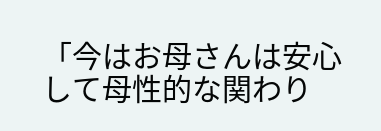「今はお母さんは安心して母性的な関わり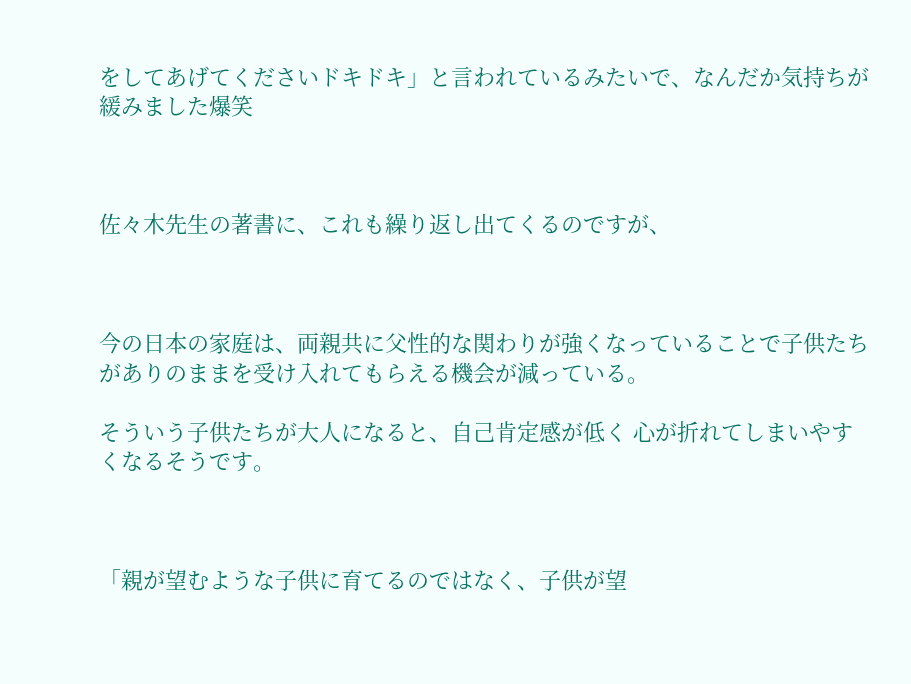をしてあげてくださいドキドキ」と言われているみたいで、なんだか気持ちが緩みました爆笑



佐々木先生の著書に、これも繰り返し出てくるのですが、



今の日本の家庭は、両親共に父性的な関わりが強くなっていることで子供たちがありのままを受け入れてもらえる機会が減っている。

そういう子供たちが大人になると、自己肯定感が低く 心が折れてしまいやすくなるそうです。



「親が望むような子供に育てるのではなく、子供が望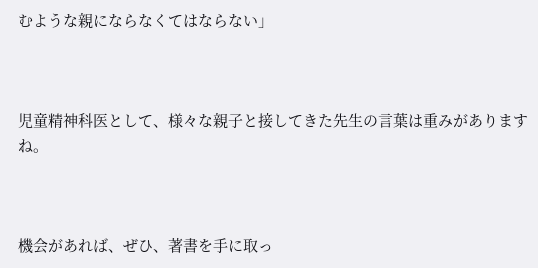むような親にならなくてはならない」



児童精神科医として、様々な親子と接してきた先生の言葉は重みがありますね。



機会があれば、ぜひ、著書を手に取っ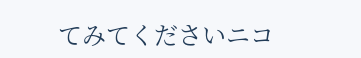てみてくださいニコ